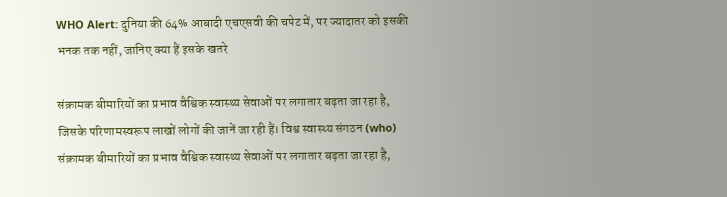WHO Alert: दुनिया की 64% आबादी एचएसवी की चपेट में, पर ज्यादातर को इसकी भनक तक नहीं, जानिए क्या हैं इसके खतरे

संक्रामक बीमारियों का प्रभाव वैश्विक स्वास्थ्य सेवाओं पर लगातार बढ़ता जा रहा है, जिसके परिणामस्वरूप लाखों लोगों की जानें जा रही हैं। विश्व स्वास्थ्य संगठन (who)
संक्रामक बीमारियों का प्रभाव वैश्विक स्वास्थ्य सेवाओं पर लगातार बढ़ता जा रहा है,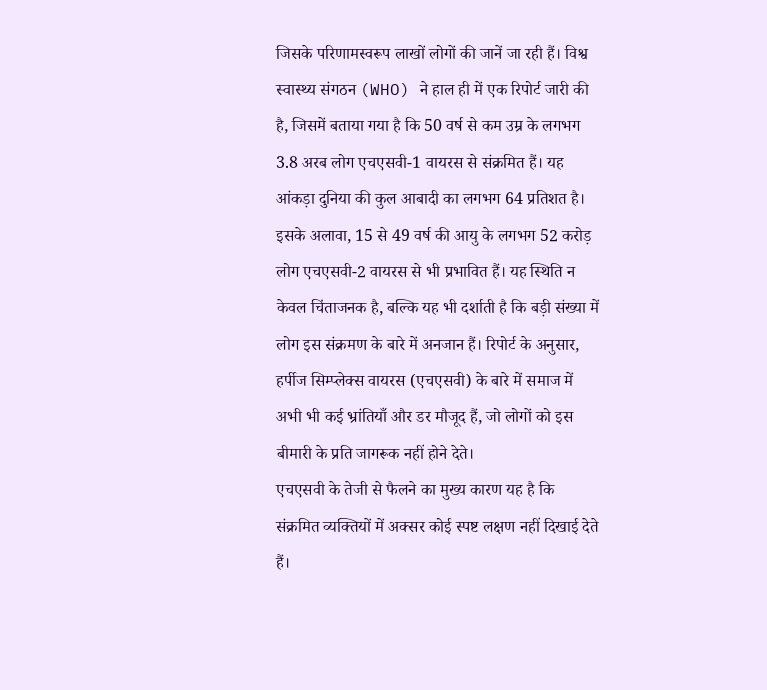जिसके परिणामस्वरूप लाखों लोगों की जानें जा रही हैं। विश्व स्वास्थ्य संगठन (WHO) ने हाल ही में एक रिपोर्ट जारी की है, जिसमें बताया गया है कि 50 वर्ष से कम उम्र के लगभग 3.8 अरब लोग एचएसवी-1 वायरस से संक्रमित हैं। यह आंकड़ा दुनिया की कुल आबादी का लगभग 64 प्रतिशत है। इसके अलावा, 15 से 49 वर्ष की आयु के लगभग 52 करोड़ लोग एचएसवी-2 वायरस से भी प्रभावित हैं। यह स्थिति न केवल चिंताजनक है, बल्कि यह भी दर्शाती है कि बड़ी संख्या में लोग इस संक्रमण के बारे में अनजान हैं। रिपोर्ट के अनुसार, हर्पीज सिम्प्लेक्स वायरस (एचएसवी) के बारे में समाज में अभी भी कई भ्रांतियाँ और डर मौजूद हैं, जो लोगों को इस बीमारी के प्रति जागरूक नहीं होने देते।
एचएसवी के तेजी से फैलने का मुख्य कारण यह है कि संक्रमित व्यक्तियों में अक्सर कोई स्पष्ट लक्षण नहीं दिखाई देते हैं।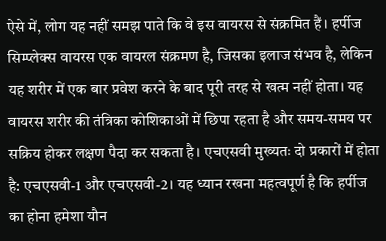ऐसे में, लोग यह नहीं समझ पाते कि वे इस वायरस से संक्रमित हैं। हर्पीज सिम्प्लेक्स वायरस एक वायरल संक्रमण है, जिसका इलाज संभव है, लेकिन यह शरीर में एक बार प्रवेश करने के बाद पूरी तरह से खत्म नहीं होता। यह वायरस शरीर की तंत्रिका कोशिकाओं में छिपा रहता है और समय-समय पर सक्रिय होकर लक्षण पैदा कर सकता है। एचएसवी मुख्यतः दो प्रकारों में होता है: एचएसवी-1 और एचएसवी-2। यह ध्यान रखना महत्वपूर्ण है कि हर्पीज का होना हमेशा यौन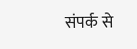संपर्क से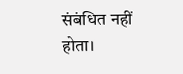संबंधित नहीं होता।